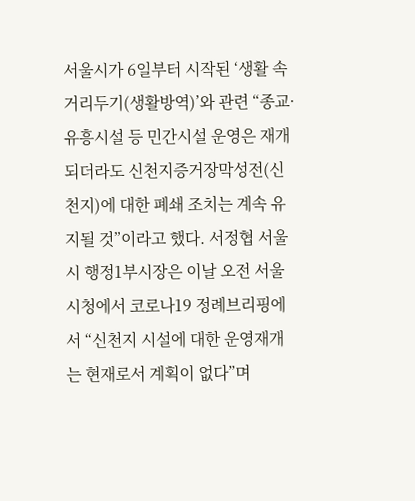서울시가 6일부터 시작된 ‘생활 속 거리두기(생활방역)’와 관련 “종교·유흥시설 등 민간시설 운영은 재개되더라도 신천지증거장막성전(신천지)에 대한 폐쇄 조치는 계속 유지될 것”이라고 했다. 서정협 서울시 행정1부시장은 이날 오전 서울시청에서 코로나19 정례브리핑에서 “신천지 시설에 대한 운영재개는 현재로서 계획이 없다”며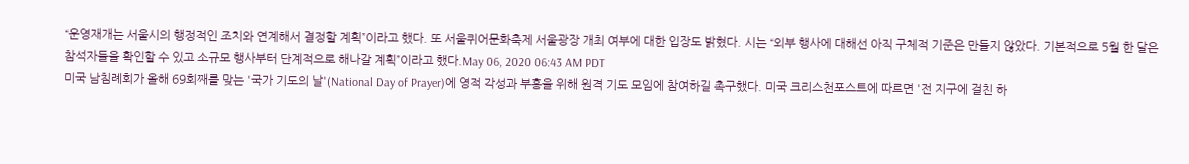“운영재개는 서울시의 행정적인 조치와 연계해서 결정할 계획”이라고 했다. 또 서울퀴어문화축제 서울광장 개최 여부에 대한 입장도 밝혔다. 시는 “외부 행사에 대해선 아직 구체적 기준은 만들지 않았다. 기본적으로 5월 한 달은 참석자들을 확인할 수 있고 소규모 행사부터 단계적으로 해나갈 계획”이라고 했다.May 06, 2020 06:43 AM PDT
미국 남침례회가 올해 69회째를 맞는 '국가 기도의 날'(National Day of Prayer)에 영적 각성과 부흥을 위해 원격 기도 모임에 참여하길 촉구했다. 미국 크리스천포스트에 따르면 '전 지구에 걸친 하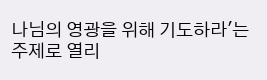나님의 영광을 위해 기도하라'는 주제로 열리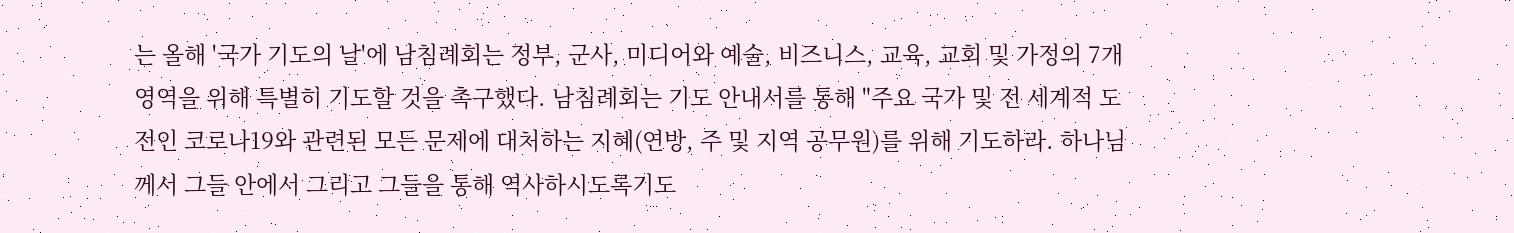는 올해 '국가 기도의 날'에 남침례회는 정부, 군사, 미디어와 예술, 비즈니스, 교육, 교회 및 가정의 7개 영역을 위해 특별히 기도할 것을 촉구했다. 남침례회는 기도 안내서를 통해 "주요 국가 및 전 세계적 도전인 코로나19와 관련된 모든 문제에 대처하는 지혜(연방, 주 및 지역 공무원)를 위해 기도하라. 하나님께서 그들 안에서 그리고 그들을 통해 역사하시도록기도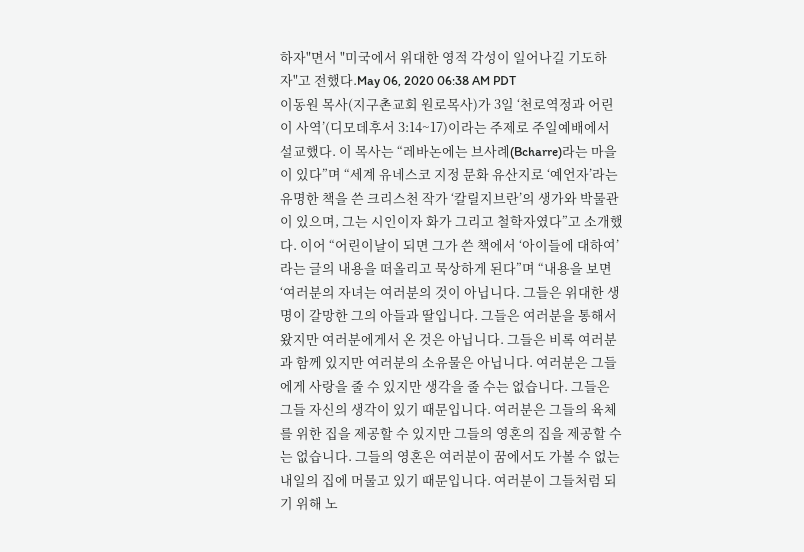하자"면서 "미국에서 위대한 영적 각성이 일어나길 기도하자"고 전했다.May 06, 2020 06:38 AM PDT
이동원 목사(지구촌교회 원로목사)가 3일 ‘천로역정과 어린이 사역’(디모데후서 3:14~17)이라는 주제로 주일예배에서 설교했다. 이 목사는 “레바논에는 브사례(Bcharre)라는 마을이 있다”며 “세계 유네스코 지정 문화 유산지로 ‘예언자’라는 유명한 책을 쓴 크리스천 작가 ‘칼릴지브란’의 생가와 박물관이 있으며, 그는 시인이자 화가 그리고 철학자였다”고 소개했다. 이어 “어린이날이 되면 그가 쓴 책에서 ‘아이들에 대하여’라는 글의 내용을 떠올리고 묵상하게 된다”며 “내용을 보면 ‘여러분의 자녀는 여러분의 것이 아닙니다. 그들은 위대한 생명이 갈망한 그의 아들과 딸입니다. 그들은 여러분을 통해서 왔지만 여러분에게서 온 것은 아닙니다. 그들은 비록 여러분과 함께 있지만 여러분의 소유물은 아닙니다. 여러분은 그들에게 사랑을 줄 수 있지만 생각을 줄 수는 없습니다. 그들은 그들 자신의 생각이 있기 때문입니다. 여러분은 그들의 육체를 위한 집을 제공할 수 있지만 그들의 영혼의 집을 제공할 수는 없습니다. 그들의 영혼은 여러분이 꿈에서도 가볼 수 없는 내일의 집에 머물고 있기 때문입니다. 여러분이 그들처럼 되기 위해 노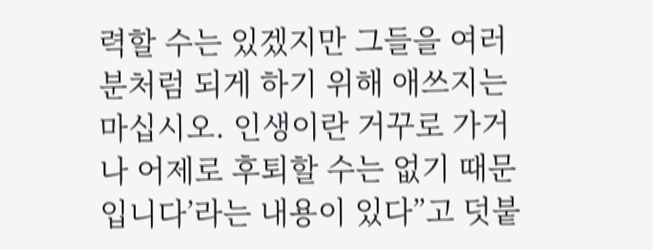력할 수는 있겠지만 그들을 여러분처럼 되게 하기 위해 애쓰지는 마십시오. 인생이란 거꾸로 가거나 어제로 후퇴할 수는 없기 때문입니다’라는 내용이 있다”고 덧붙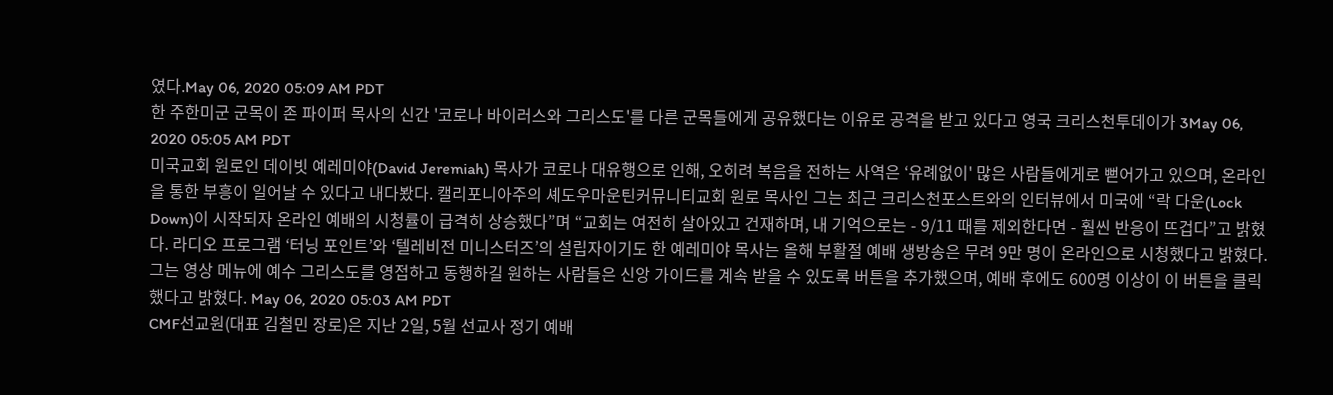였다.May 06, 2020 05:09 AM PDT
한 주한미군 군목이 존 파이퍼 목사의 신간 '코로나 바이러스와 그리스도'를 다른 군목들에게 공유했다는 이유로 공격을 받고 있다고 영국 크리스천투데이가 3May 06, 2020 05:05 AM PDT
미국교회 원로인 데이빗 예레미야(David Jeremiah) 목사가 코로나 대유행으로 인해, 오히려 복음을 전하는 사역은 ‘유례없이' 많은 사람들에게로 뻗어가고 있으며, 온라인을 통한 부흥이 일어날 수 있다고 내다봤다. 캘리포니아주의 셰도우마운틴커뮤니티교회 원로 목사인 그는 최근 크리스천포스트와의 인터뷰에서 미국에 “락 다운(Lock Down)이 시작되자 온라인 예배의 시청률이 급격히 상승했다”며 “교회는 여전히 살아있고 건재하며, 내 기억으로는 - 9/11 때를 제외한다면 - 훨씬 반응이 뜨겁다”고 밝혔다. 라디오 프로그램 ‘터닝 포인트’와 ‘텔레비전 미니스터즈’의 설립자이기도 한 예레미야 목사는 올해 부활절 예배 생방송은 무려 9만 명이 온라인으로 시청했다고 밝혔다. 그는 영상 메뉴에 예수 그리스도를 영접하고 동행하길 원하는 사람들은 신앙 가이드를 계속 받을 수 있도록 버튼을 추가했으며, 예배 후에도 600명 이상이 이 버튼을 클릭했다고 밝혔다. May 06, 2020 05:03 AM PDT
CMF선교원(대표 김철민 장로)은 지난 2일, 5월 선교사 정기 예배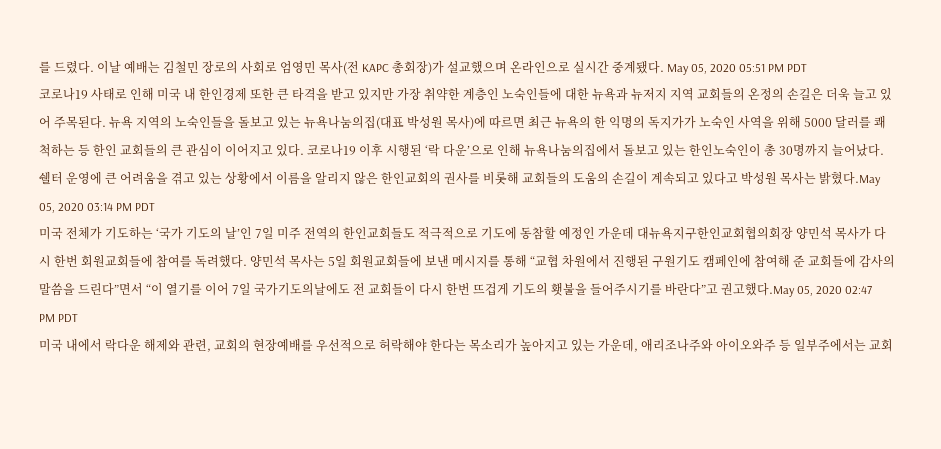를 드렸다. 이날 예배는 김철민 장로의 사회로 엄영민 목사(전 KAPC 총회장)가 설교했으며 온라인으로 실시간 중계됐다. May 05, 2020 05:51 PM PDT
코로나19 사태로 인해 미국 내 한인경제 또한 큰 타격을 받고 있지만 가장 취약한 계층인 노숙인들에 대한 뉴욕과 뉴저지 지역 교회들의 온정의 손길은 더욱 늘고 있어 주목된다. 뉴욕 지역의 노숙인들을 돌보고 있는 뉴욕나눔의집(대표 박성원 목사)에 따르면 최근 뉴욕의 한 익명의 독지가가 노숙인 사역을 위해 5000 달러를 쾌척하는 등 한인 교회들의 큰 관심이 이어지고 있다. 코로나19 이후 시행된 ‘락 다운’으로 인해 뉴욕나눔의집에서 돌보고 있는 한인노숙인이 총 30명까지 늘어났다. 쉘터 운영에 큰 어려움을 겪고 있는 상황에서 이름을 알리지 않은 한인교회의 권사를 비롯해 교회들의 도움의 손길이 계속되고 있다고 박성원 목사는 밝혔다.May 05, 2020 03:14 PM PDT
미국 전체가 기도하는 ‘국가 기도의 날’인 7일 미주 전역의 한인교회들도 적극적으로 기도에 동참할 예정인 가운데 대뉴욕지구한인교회협의회장 양민석 목사가 다시 한번 회원교회들에 참여를 독려했다. 양민석 목사는 5일 회원교회들에 보낸 메시지를 통해 “교협 차원에서 진행된 구원기도 캠페인에 참여해 준 교회들에 감사의 말씀을 드린다”면서 “이 열기를 이어 7일 국가기도의날에도 전 교회들이 다시 한번 뜨겁게 기도의 횃불을 들어주시기를 바란다”고 권고했다.May 05, 2020 02:47 PM PDT
미국 내에서 락다운 해제와 관련, 교회의 현장예배를 우선적으로 허락해야 한다는 목소리가 높아지고 있는 가운데, 애리조나주와 아이오와주 등 일부주에서는 교회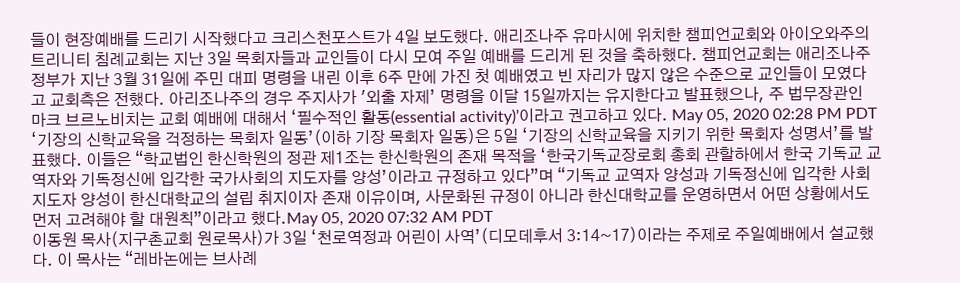들이 현장예배를 드리기 시작했다고 크리스천포스트가 4일 보도했다. 애리조나주 유마시에 위치한 챔피언교회와 아이오와주의 트리니티 침례교회는 지난 3일 목회자들과 교인들이 다시 모여 주일 예배를 드리게 된 것을 축하했다. 챔피언교회는 애리조나주 정부가 지난 3월 31일에 주민 대피 명령을 내린 이후 6주 만에 가진 첫 예배였고 빈 자리가 많지 않은 수준으로 교인들이 모였다고 교회측은 전했다. 아리조나주의 경우 주지사가 '외출 자제’ 명령을 이달 15일까지는 유지한다고 발표했으나, 주 법무장관인 마크 브르노비치는 교회 예배에 대해서 ‘필수적인 활동(essential activity)’이라고 권고하고 있다. May 05, 2020 02:28 PM PDT
‘기장의 신학교육을 걱정하는 목회자 일동’(이하 기장 목회자 일동)은 5일 ‘기장의 신학교육을 지키기 위한 목회자 성명서’를 발표했다. 이들은 “학교법인 한신학원의 정관 제1조는 한신학원의 존재 목적을 ‘한국기독교장로회 총회 관할하에서 한국 기독교 교역자와 기독정신에 입각한 국가사회의 지도자를 양성’이라고 규정하고 있다”며 “기독교 교역자 양성과 기독정신에 입각한 사회 지도자 양성이 한신대학교의 설립 취지이자 존재 이유이며, 사문화된 규정이 아니라 한신대학교를 운영하면서 어떤 상황에서도 먼저 고려해야 할 대원칙”이라고 했다.May 05, 2020 07:32 AM PDT
이동원 목사(지구촌교회 원로목사)가 3일 ‘천로역정과 어린이 사역’(디모데후서 3:14~17)이라는 주제로 주일예배에서 설교했다. 이 목사는 “레바논에는 브사례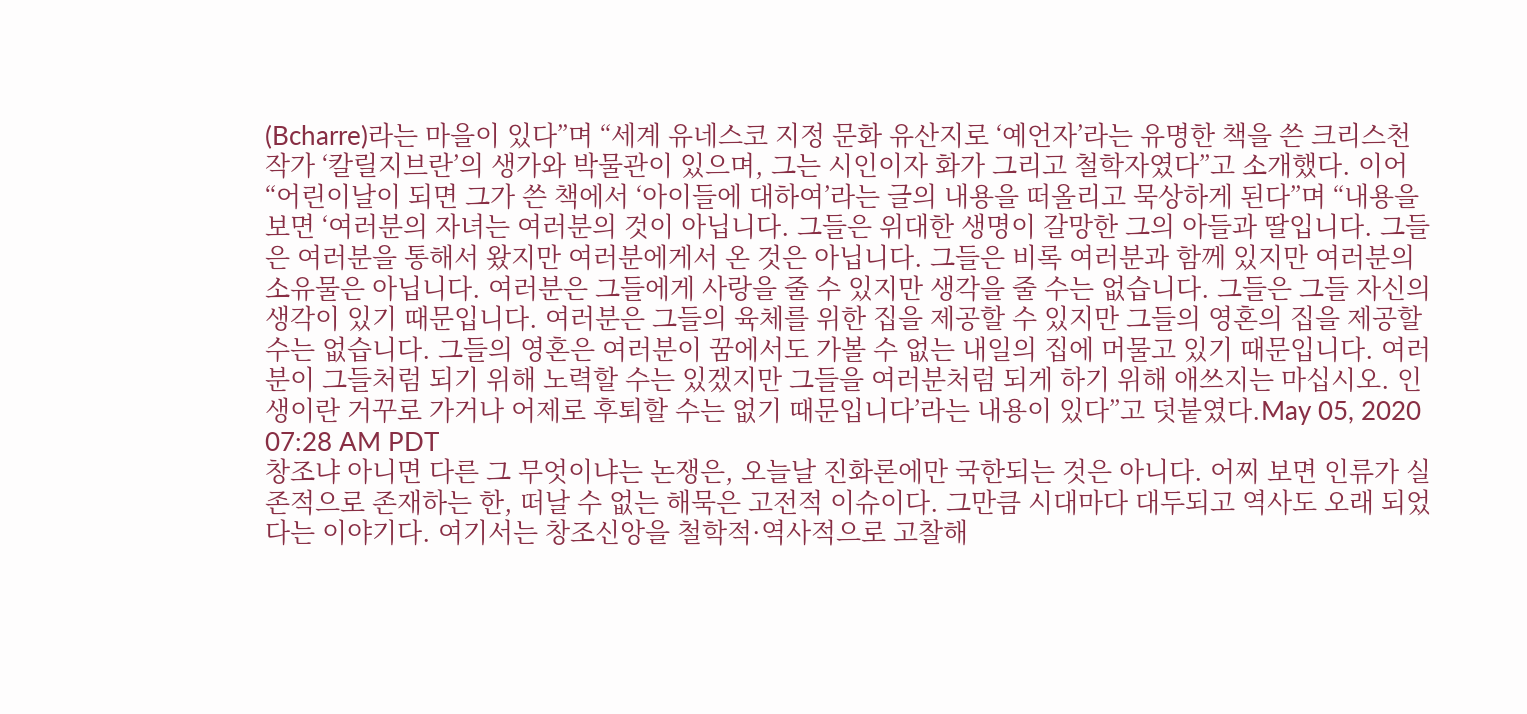(Bcharre)라는 마을이 있다”며 “세계 유네스코 지정 문화 유산지로 ‘예언자’라는 유명한 책을 쓴 크리스천 작가 ‘칼릴지브란’의 생가와 박물관이 있으며, 그는 시인이자 화가 그리고 철학자였다”고 소개했다. 이어 “어린이날이 되면 그가 쓴 책에서 ‘아이들에 대하여’라는 글의 내용을 떠올리고 묵상하게 된다”며 “내용을 보면 ‘여러분의 자녀는 여러분의 것이 아닙니다. 그들은 위대한 생명이 갈망한 그의 아들과 딸입니다. 그들은 여러분을 통해서 왔지만 여러분에게서 온 것은 아닙니다. 그들은 비록 여러분과 함께 있지만 여러분의 소유물은 아닙니다. 여러분은 그들에게 사랑을 줄 수 있지만 생각을 줄 수는 없습니다. 그들은 그들 자신의 생각이 있기 때문입니다. 여러분은 그들의 육체를 위한 집을 제공할 수 있지만 그들의 영혼의 집을 제공할 수는 없습니다. 그들의 영혼은 여러분이 꿈에서도 가볼 수 없는 내일의 집에 머물고 있기 때문입니다. 여러분이 그들처럼 되기 위해 노력할 수는 있겠지만 그들을 여러분처럼 되게 하기 위해 애쓰지는 마십시오. 인생이란 거꾸로 가거나 어제로 후퇴할 수는 없기 때문입니다’라는 내용이 있다”고 덧붙였다.May 05, 2020 07:28 AM PDT
창조냐 아니면 다른 그 무엇이냐는 논쟁은, 오늘날 진화론에만 국한되는 것은 아니다. 어찌 보면 인류가 실존적으로 존재하는 한, 떠날 수 없는 해묵은 고전적 이슈이다. 그만큼 시대마다 대두되고 역사도 오래 되었다는 이야기다. 여기서는 창조신앙을 철학적·역사적으로 고찰해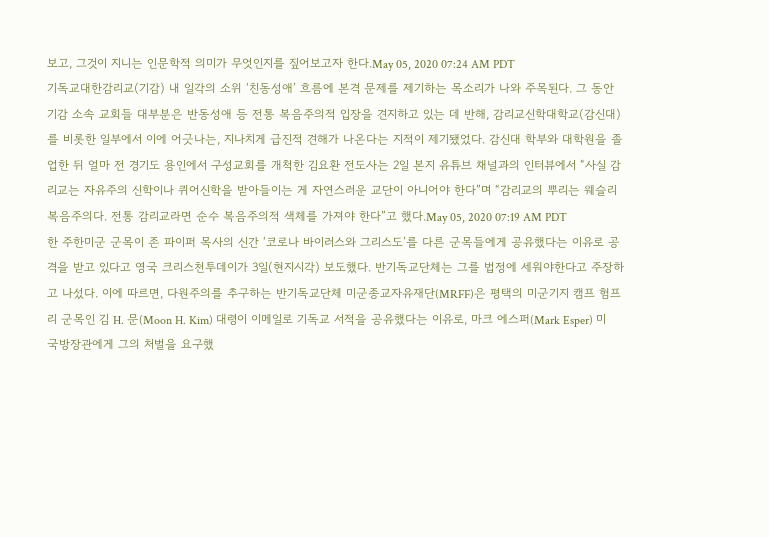보고, 그것이 지니는 인문학적 의미가 무엇인지를 짚어보고자 한다.May 05, 2020 07:24 AM PDT
기독교대한감리교(기감) 내 일각의 소위 ‘친동성애’ 흐름에 본격 문제를 제기하는 목소리가 나와 주목된다. 그 동안 기감 소속 교회들 대부분은 반동성애 등 전통 복음주의적 입장을 견지하고 있는 데 반해, 감리교신학대학교(감신대)를 비롯한 일부에서 이에 어긋나는, 지나치게 급진적 견해가 나온다는 지적이 제기됐었다. 감신대 학부와 대학원을 졸업한 뒤 얼마 전 경기도 용인에서 구성교회를 개척한 김요환 전도사는 2일 본지 유튜브 채널과의 인터뷰에서 “사실 감리교는 자유주의 신학이나 퀴어신학을 받아들이는 게 자연스러운 교단이 아니어야 한다”며 “감리교의 뿌리는 웨슬리 복음주의다. 전통 감리교라면 순수 복음주의적 색체를 가져야 한다”고 했다.May 05, 2020 07:19 AM PDT
한 주한미군 군목이 존 파이퍼 목사의 신간 ‘코로나 바이러스와 그리스도’를 다른 군목들에게 공유했다는 이유로 공격을 받고 있다고 영국 크리스천투데이가 3일(현지시각) 보도했다. 반기독교단체는 그를 법정에 세워야한다고 주장하고 나섰다. 이에 따르면, 다원주의를 추구하는 반기독교단체 미군종교자유재단(MRFF)은 평택의 미군기지 캠프 험프리 군목인 김 H. 문(Moon H. Kim) 대령이 이메일로 기독교 서적을 공유했다는 이유로, 마크 에스퍼(Mark Esper) 미 국방장관에게 그의 처벌을 요구했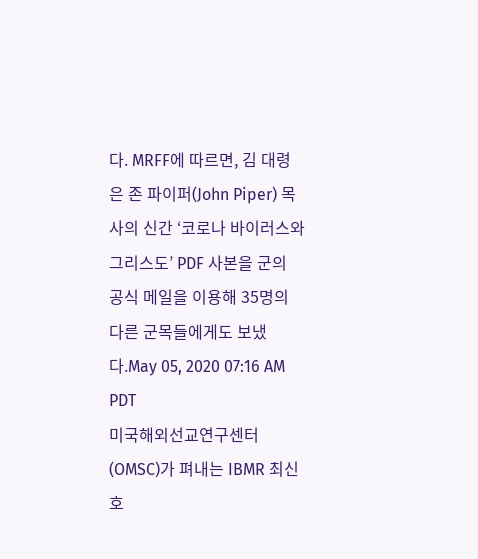다. MRFF에 따르면, 김 대령은 존 파이퍼(John Piper) 목사의 신간 ‘코로나 바이러스와 그리스도’ PDF 사본을 군의 공식 메일을 이용해 35명의 다른 군목들에게도 보냈다.May 05, 2020 07:16 AM PDT
미국해외선교연구센터(OMSC)가 펴내는 IBMR 최신호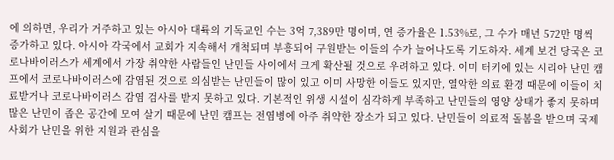에 의하면, 우리가 거주하고 있는 아시아 대륙의 기독교인 수는 3억 7,389만 명이며, 연 증가율은 1.53%로, 그 수가 매년 572만 명씩 증가하고 있다. 아시아 각국에서 교회가 지속해서 개척되며 부흥되어 구원받는 이들의 수가 늘어나도록 기도하자. 세계 보건 당국은 코로나바이러스가 세계에서 가장 취약한 사람들인 난민들 사이에서 크게 확산될 것으로 우려하고 있다. 이미 터키에 있는 시리아 난민 캠프에서 코로나바이러스에 감염된 것으로 의심받는 난민들이 많이 있고 이미 사망한 이들도 있지만, 열악한 의료 환경 때문에 이들이 치료받거나 코로나바이러스 감염 검사를 받지 못하고 있다. 기본적인 위생 시설이 심각하게 부족하고 난민들의 영양 상태가 좋지 못하며 많은 난민이 좁은 공간에 모여 살기 때문에 난민 캠프는 전염병에 아주 취약한 장소가 되고 있다. 난민들이 의료적 돌봄을 받으며 국제 사회가 난민을 위한 지원과 관심을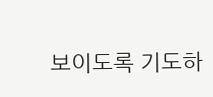보이도록 기도하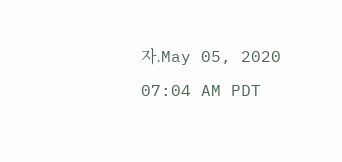자.May 05, 2020 07:04 AM PDT